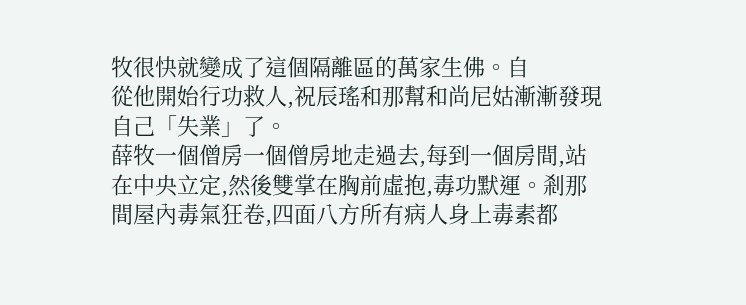牧很快就變成了這個隔離區的萬家生佛。自
從他開始行功救人,祝辰瑤和那幫和尚尼姑漸漸發現自己「失業」了。
薛牧一個僧房一個僧房地走過去,每到一個房間,站在中央立定,然後雙掌在胸前虛抱,毒功默運。剎那間屋內毒氣狂卷,四面八方所有病人身上毒素都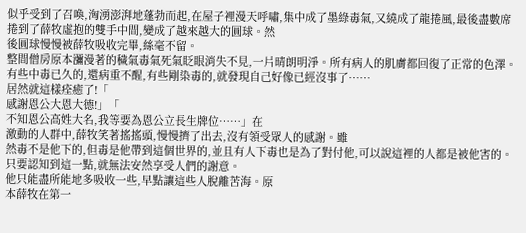似乎受到了召喚,洶湧澎湃地蓬勃而起,在屋子裡漫天呼嘯,集中成了墨綠毒氣,又繞成了龍捲風,最後盡數席捲到了薛牧虛抱的雙手中間,變成了越來越大的圓球。然
後圓球慢慢被薛牧吸收完畢,絲毫不留。
整間僧房原本瀰漫著的穢氣毒氣死氣眨眼消失不見,一片晴朗明淨。所有病人的肌膚都回復了正常的色澤。
有些中毒已久的,還病重不醒,有些剛染毒的,就發現自己好像已經沒事了……
居然就這樣痊癒了!「
感謝恩公大恩大德!」「
不知恩公高姓大名,我等要為恩公立長生牌位……」在
激動的人群中,薛牧笑著搖搖頭,慢慢擠了出去,沒有領受眾人的感謝。雖
然毒不是他下的,但毒是他帶到這個世界的,並且有人下毒也是為了對付他,可以說這裡的人都是被他害的。只要認知到這一點,就無法安然享受人們的謝意。
他只能盡所能地多吸收一些,早點讓這些人脫離苦海。原
本薛牧在第一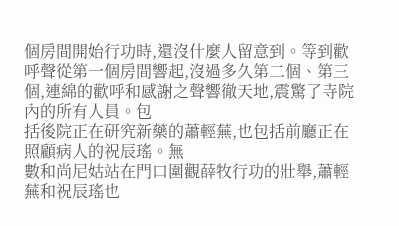個房間開始行功時,還沒什麼人留意到。等到歡呼聲從第一個房間響起,沒過多久第二個、第三個,連綿的歡呼和感謝之聲響徹天地,震驚了寺院內的所有人員。包
括後院正在研究新藥的蕭輕蕪,也包括前廳正在照顧病人的祝辰瑤。無
數和尚尼姑站在門口圍觀薛牧行功的壯舉,蕭輕蕪和祝辰瑤也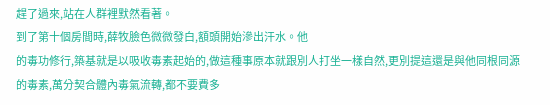趕了過來,站在人群裡默然看著。
到了第十個房間時,薛牧臉色微微發白,額頭開始滲出汗水。他
的毒功修行,築基就是以吸收毒素起始的,做這種事原本就跟別人打坐一樣自然,更別提這還是與他同根同源的毒素,萬分契合體內毒氣流轉,都不要費多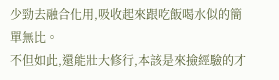少勁去融合化用,吸收起來跟吃飯喝水似的簡單無比。
不但如此,還能壯大修行,本該是來撿經驗的才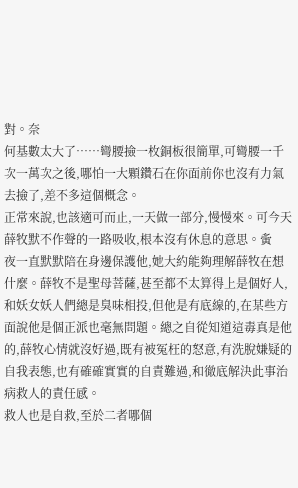對。奈
何基數太大了……彎腰撿一枚銅板很簡單,可彎腰一千次一萬次之後,哪怕一大顆鑽石在你面前你也沒有力氣去撿了,差不多這個概念。
正常來說,也該適可而止,一天做一部分,慢慢來。可今天薛牧默不作聲的一路吸收,根本沒有休息的意思。夤
夜一直默默陪在身邊保護他,她大約能夠理解薛牧在想什麼。薛牧不是聖母菩薩,甚至都不太算得上是個好人,和妖女妖人們總是臭味相投,但他是有底線的,在某些方面說他是個正派也毫無問題。總之自從知道這毒真是他的,薛牧心情就沒好過,既有被冤枉的怒意,有洗脫嫌疑的自我表態,也有確確實實的自責難過,和徹底解決此事治病救人的責任感。
救人也是自救,至於二者哪個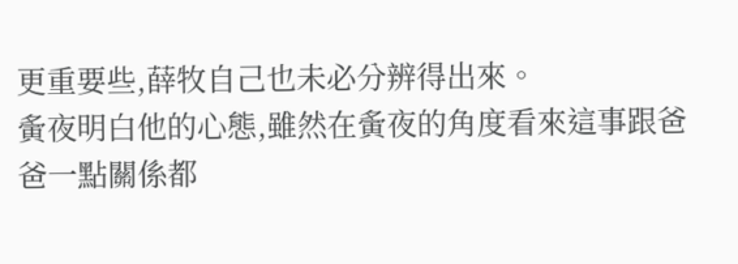更重要些,薛牧自己也未必分辨得出來。
夤夜明白他的心態,雖然在夤夜的角度看來這事跟爸爸一點關係都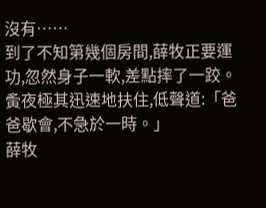沒有……
到了不知第幾個房間,薛牧正要運功,忽然身子一軟,差點摔了一跤。夤夜極其迅速地扶住,低聲道:「爸爸歇會,不急於一時。」
薛牧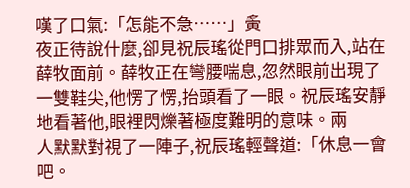嘆了口氣:「怎能不急……」夤
夜正待說什麼,卻見祝辰瑤從門口排眾而入,站在薛牧面前。薛牧正在彎腰喘息,忽然眼前出現了一雙鞋尖,他愣了愣,抬頭看了一眼。祝辰瑤安靜地看著他,眼裡閃爍著極度難明的意味。兩
人默默對視了一陣子,祝辰瑤輕聲道:「休息一會吧。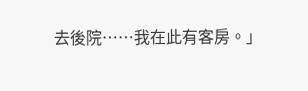去後院……我在此有客房。」